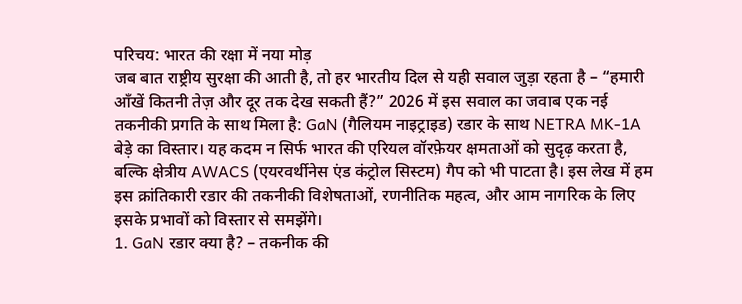परिचय: भारत की रक्षा में नया मोड़
जब बात राष्ट्रीय सुरक्षा की आती है, तो हर भारतीय दिल से यही सवाल जुड़ा रहता है – “हमारी आँखें कितनी तेज़ और दूर तक देख सकती हैं?” 2026 में इस सवाल का जवाब एक नई तकनीकी प्रगति के साथ मिला है: GaN (गैलियम नाइट्राइड) रडार के साथ NETRA MK‑1A बेड़े का विस्तार। यह कदम न सिर्फ भारत की एरियल वॉरफ़ेयर क्षमताओं को सुदृढ़ करता है, बल्कि क्षेत्रीय AWACS (एयरवर्थीनेस एंड कंट्रोल सिस्टम) गैप को भी पाटता है। इस लेख में हम इस क्रांतिकारी रडार की तकनीकी विशेषताओं, रणनीतिक महत्व, और आम नागरिक के लिए इसके प्रभावों को विस्तार से समझेंगे।
1. GaN रडार क्या है? – तकनीक की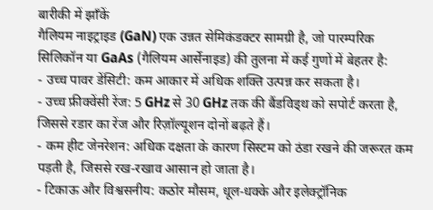बारीकी में झाँकें
गैलियम नाइट्राइड (GaN) एक उन्नत सेमिकंडक्टर सामग्री है, जो पारम्परिक सिलिकॉन या GaAs (गैलियम आर्सेनाइड) की तुलना में कई गुणों में बेहतर है:
- उच्च पावर डेंसिटी: कम आकार में अधिक शक्ति उत्पन्न कर सकता है।
- उच्च फ्रीक्वेंसी रेंज: 5 GHz से 30 GHz तक की बैंडविड्थ को सपोर्ट करता है, जिससे रडार का रेंज और रिज़ॉल्यूशन दोनों बढ़ते हैं।
- कम हीट जेनरेशन: अधिक दक्षता के कारण सिस्टम को ठंडा रखने की जरूरत कम पड़ती है, जिससे रख‑रखाव आसान हो जाता है।
- टिकाऊ और विश्वसनीय: कठोर मौसम, धूल‑धक्के और इलेक्ट्रॉनिक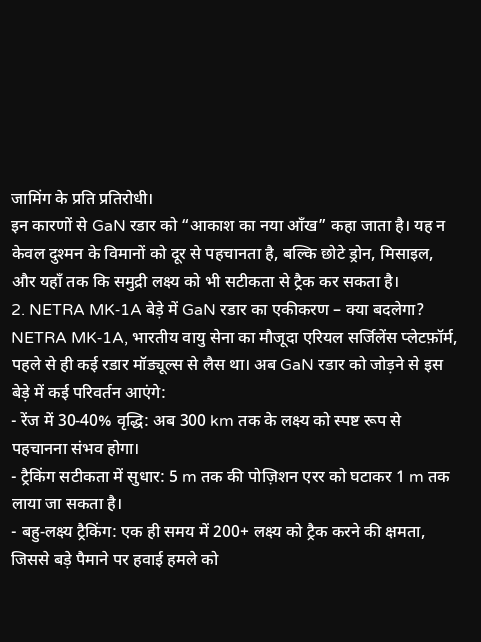जामिंग के प्रति प्रतिरोधी।
इन कारणों से GaN रडार को “आकाश का नया आँख” कहा जाता है। यह न केवल दुश्मन के विमानों को दूर से पहचानता है, बल्कि छोटे ड्रोन, मिसाइल, और यहाँ तक कि समुद्री लक्ष्य को भी सटीकता से ट्रैक कर सकता है।
2. NETRA MK‑1A बेड़े में GaN रडार का एकीकरण – क्या बदलेगा?
NETRA MK‑1A, भारतीय वायु सेना का मौजूदा एरियल सर्जिलेंस प्लेटफ़ॉर्म, पहले से ही कई रडार मॉड्यूल्स से लैस था। अब GaN रडार को जोड़ने से इस बेड़े में कई परिवर्तन आएंगे:
- रेंज में 30‑40% वृद्धि: अब 300 km तक के लक्ष्य को स्पष्ट रूप से पहचानना संभव होगा।
- ट्रैकिंग सटीकता में सुधार: 5 m तक की पोज़िशन एरर को घटाकर 1 m तक लाया जा सकता है।
- बहु‑लक्ष्य ट्रैकिंग: एक ही समय में 200+ लक्ष्य को ट्रैक करने की क्षमता, जिससे बड़े पैमाने पर हवाई हमले को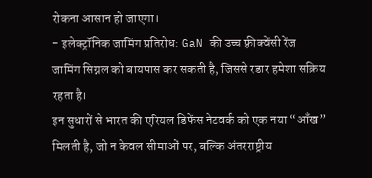रोकना आसान हो जाएगा।
- इलेक्ट्रॉनिक जामिंग प्रतिरोध: GaN की उच्च फ़्रीक्वेंसी रेंज जामिंग सिग्नल को बायपास कर सकती है, जिससे रडार हमेशा सक्रिय रहता है।
इन सुधारों से भारत की एरियल डिफेंस नेटवर्क को एक नया “आँख” मिलती है, जो न केवल सीमाओं पर, बल्कि अंतरराष्ट्रीय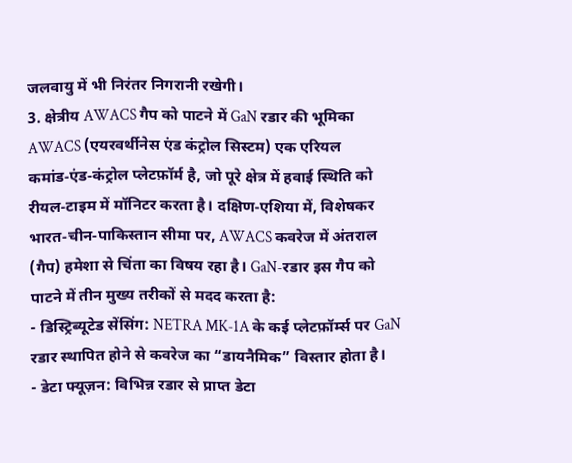जलवायु में भी निरंतर निगरानी रखेगी।
3. क्षेत्रीय AWACS गैप को पाटने में GaN रडार की भूमिका
AWACS (एयरवर्थीनेस एंड कंट्रोल सिस्टम) एक एरियल कमांड‑एंड‑कंट्रोल प्लेटफ़ॉर्म है, जो पूरे क्षेत्र में हवाई स्थिति को रीयल‑टाइम में मॉनिटर करता है। दक्षिण‑एशिया में, विशेषकर भारत‑चीन‑पाकिस्तान सीमा पर, AWACS कवरेज में अंतराल (गैप) हमेशा से चिंता का विषय रहा है। GaN‑रडार इस गैप को पाटने में तीन मुख्य तरीकों से मदद करता है:
- डिस्ट्रिब्यूटेड सेंसिंग: NETRA MK‑1A के कई प्लेटफ़ॉर्म्स पर GaN रडार स्थापित होने से कवरेज का “डायनैमिक” विस्तार होता है।
- डेटा फ्यूज़न: विभिन्न रडार से प्राप्त डेटा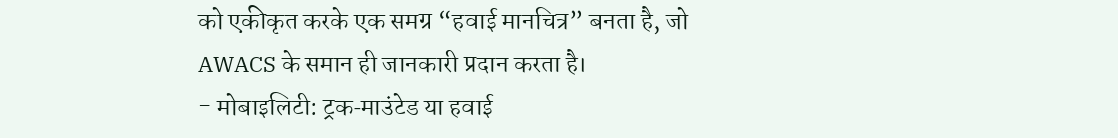को एकीकृत करके एक समग्र “हवाई मानचित्र” बनता है, जो AWACS के समान ही जानकारी प्रदान करता है।
- मोबाइलिटी: ट्रक‑माउंटेड या हवाई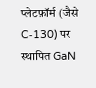प्लेटफ़ॉर्म (जैसे C‑130) पर स्थापित GaN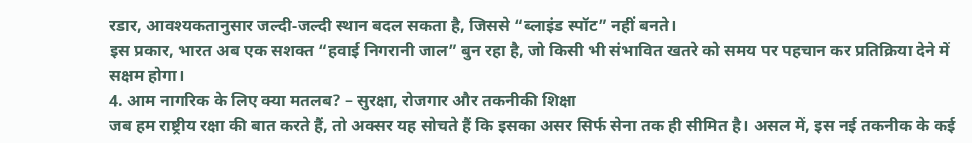रडार, आवश्यकतानुसार जल्दी‑जल्दी स्थान बदल सकता है, जिससे “ब्लाइंड स्पॉट” नहीं बनते।
इस प्रकार, भारत अब एक सशक्त “हवाई निगरानी जाल” बुन रहा है, जो किसी भी संभावित खतरे को समय पर पहचान कर प्रतिक्रिया देने में सक्षम होगा।
4. आम नागरिक के लिए क्या मतलब? – सुरक्षा, रोजगार और तकनीकी शिक्षा
जब हम राष्ट्रीय रक्षा की बात करते हैं, तो अक्सर यह सोचते हैं कि इसका असर सिर्फ सेना तक ही सीमित है। असल में, इस नई तकनीक के कई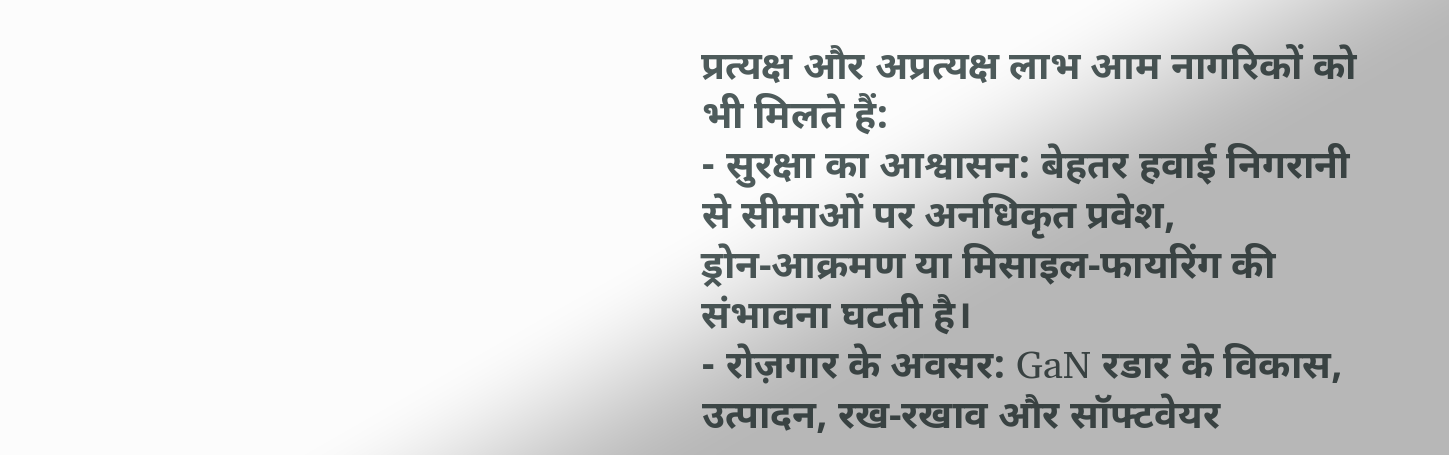प्रत्यक्ष और अप्रत्यक्ष लाभ आम नागरिकों को भी मिलते हैं:
- सुरक्षा का आश्वासन: बेहतर हवाई निगरानी से सीमाओं पर अनधिकृत प्रवेश, ड्रोन‑आक्रमण या मिसाइल‑फायरिंग की संभावना घटती है।
- रोज़गार के अवसर: GaN रडार के विकास, उत्पादन, रख‑रखाव और सॉफ्टवेयर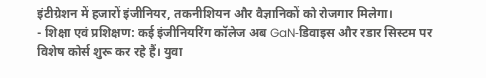इंटीग्रेशन में हजारों इंजीनियर, तकनीशियन और वैज्ञानिकों को रोजगार मिलेगा।
- शिक्षा एवं प्रशिक्षण: कई इंजीनियरिंग कॉलेज अब GaN‑डिवाइस और रडार सिस्टम पर विशेष कोर्स शुरू कर रहे हैं। युवा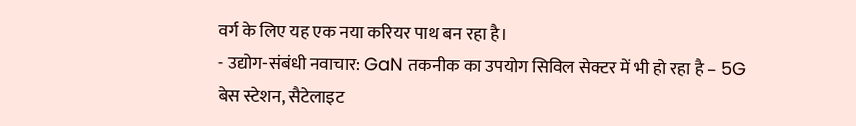वर्ग के लिए यह एक नया करियर पाथ बन रहा है।
- उद्योग‑संबंधी नवाचार: GaN तकनीक का उपयोग सिविल सेक्टर में भी हो रहा है – 5G बेस स्टेशन, सैटेलाइट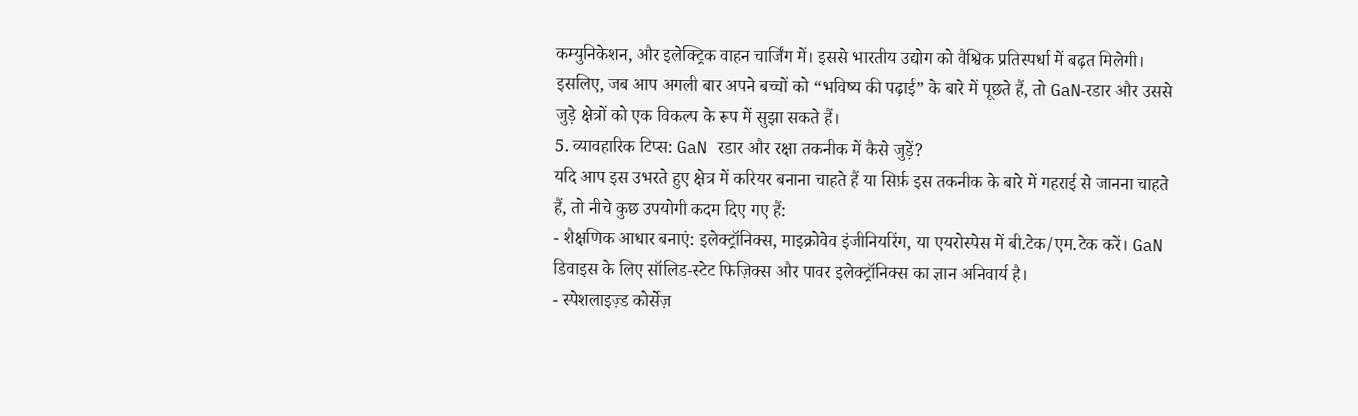कम्युनिकेशन, और इलेक्ट्रिक वाहन चार्जिंग में। इससे भारतीय उद्योग को वैश्विक प्रतिस्पर्धा में बढ़त मिलेगी।
इसलिए, जब आप अगली बार अपने बच्चों को “भविष्य की पढ़ाई” के बारे में पूछते हैं, तो GaN‑रडार और उससे जुड़े क्षेत्रों को एक विकल्प के रूप में सुझा सकते हैं।
5. व्यावहारिक टिप्स: GaN रडार और रक्षा तकनीक में कैसे जुड़ें?
यदि आप इस उभरते हुए क्षेत्र में करियर बनाना चाहते हैं या सिर्फ़ इस तकनीक के बारे में गहराई से जानना चाहते हैं, तो नीचे कुछ उपयोगी कदम दिए गए हैं:
- शैक्षणिक आधार बनाएं: इलेक्ट्रॉनिक्स, माइक्रोवेव इंजीनियरिंग, या एयरोस्पेस में बी.टेक/एम.टेक करें। GaN डिवाइस के लिए सॉलिड‑स्टेट फिज़िक्स और पावर इलेक्ट्रॉनिक्स का ज्ञान अनिवार्य है।
- स्पेशलाइज़्ड कोर्सेज़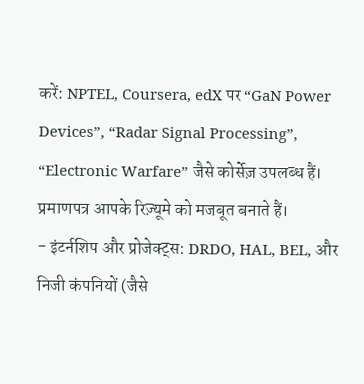करें: NPTEL, Coursera, edX पर “GaN Power Devices”, “Radar Signal Processing”, “Electronic Warfare” जैसे कोर्सेज़ उपलब्ध हैं। प्रमाणपत्र आपके रिज़्यूमे को मजबूत बनाते हैं।
- इंटर्नशिप और प्रोजेक्ट्स: DRDO, HAL, BEL, और निजी कंपनियों (जैसे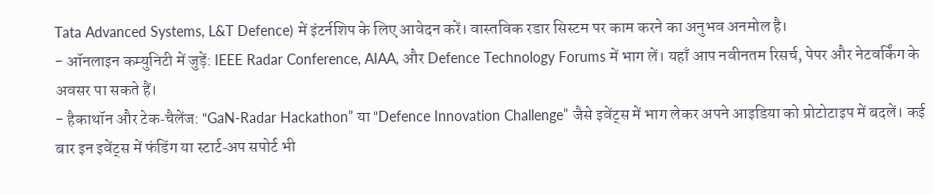Tata Advanced Systems, L&T Defence) में इंटर्नशिप के लिए आवेदन करें। वास्तविक रडार सिस्टम पर काम करने का अनुभव अनमोल है।
- ऑनलाइन कम्युनिटी में जुड़ें: IEEE Radar Conference, AIAA, और Defence Technology Forums में भाग लें। यहाँ आप नवीनतम रिसर्च, पेपर और नेटवर्किंग के अवसर पा सकते हैं।
- हैकाथॉन और टेक‑चैलेंज: “GaN‑Radar Hackathon” या “Defence Innovation Challenge” जैसे इवेंट्स में भाग लेकर अपने आइडिया को प्रोटोटाइप में बदलें। कई बार इन इवेंट्स में फंडिंग या स्टार्ट‑अप सपोर्ट भी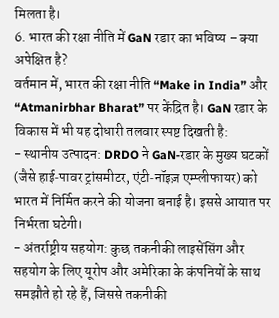मिलता है।
6. भारत की रक्षा नीति में GaN रडार का भविष्य – क्या अपेक्षित है?
वर्तमान में, भारत की रक्षा नीति “Make in India” और “Atmanirbhar Bharat” पर केंद्रित है। GaN रडार के विकास में भी यह दोधारी तलवार स्पष्ट दिखती है:
- स्थानीय उत्पादन: DRDO ने GaN‑रडार के मुख्य घटकों (जैसे हाई‑पावर ट्रांसमीटर, एंटी‑नॉइज़ एम्प्लीफायर) को भारत में निर्मित करने की योजना बनाई है। इससे आयात पर निर्भरता घटेगी।
- अंतर्राष्ट्रीय सहयोग: कुछ तकनीकी लाइसेंसिंग और सहयोग के लिए यूरोप और अमेरिका के कंपनियों के साथ समझौते हो रहे हैं, जिससे तकनीकी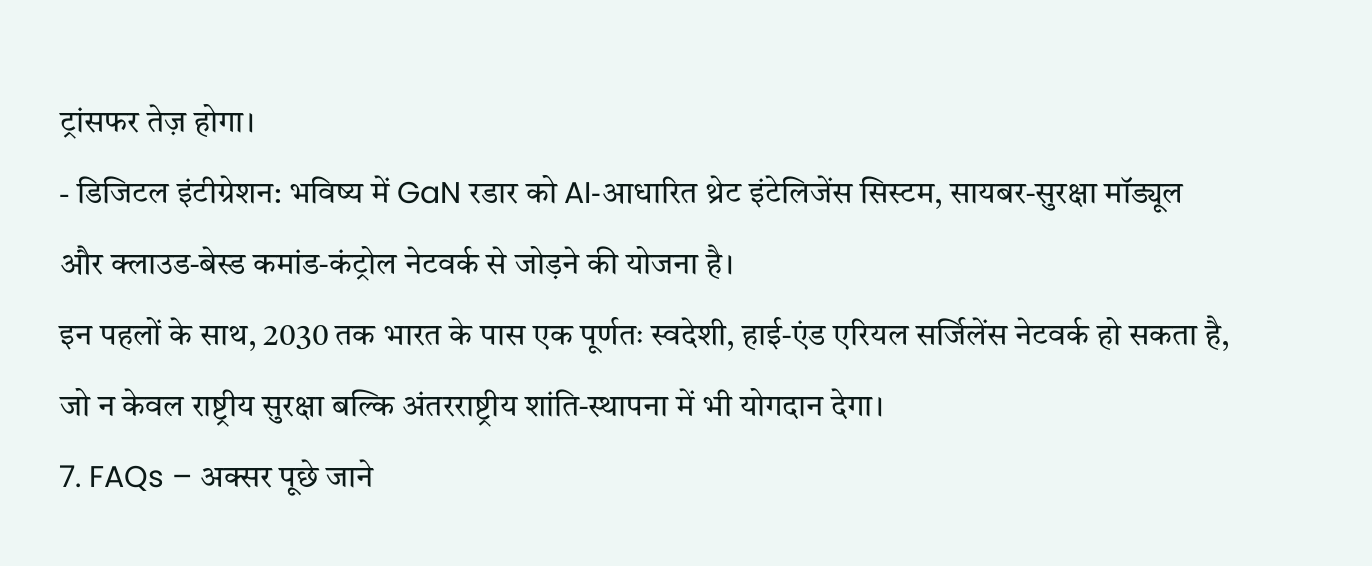ट्रांसफर तेज़ होगा।
- डिजिटल इंटीग्रेशन: भविष्य में GaN रडार को AI‑आधारित थ्रेट इंटेलिजेंस सिस्टम, सायबर‑सुरक्षा मॉड्यूल और क्लाउड‑बेस्ड कमांड‑कंट्रोल नेटवर्क से जोड़ने की योजना है।
इन पहलों के साथ, 2030 तक भारत के पास एक पूर्णतः स्वदेशी, हाई‑एंड एरियल सर्जिलेंस नेटवर्क हो सकता है, जो न केवल राष्ट्रीय सुरक्षा बल्कि अंतरराष्ट्रीय शांति‑स्थापना में भी योगदान देगा।
7. FAQs – अक्सर पूछे जाने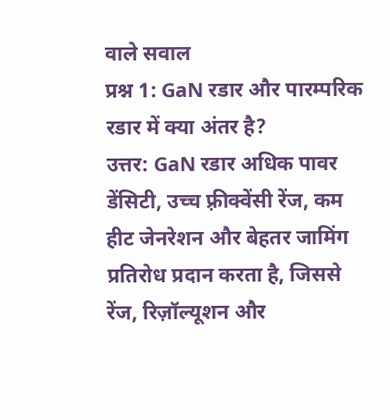वाले सवाल
प्रश्न 1: GaN रडार और पारम्परिक रडार में क्या अंतर है?
उत्तर: GaN रडार अधिक पावर डेंसिटी, उच्च फ़्रीक्वेंसी रेंज, कम हीट जेनरेशन और बेहतर जामिंग प्रतिरोध प्रदान करता है, जिससे रेंज, रिज़ॉल्यूशन और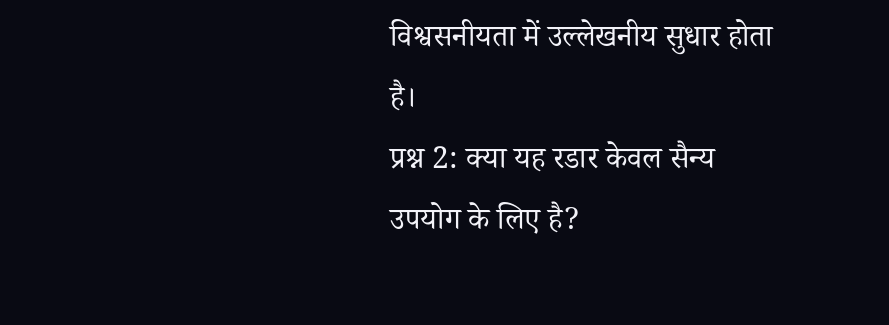विश्वसनीयता में उल्लेखनीय सुधार होता है।
प्रश्न 2: क्या यह रडार केवल सैन्य उपयोग के लिए है?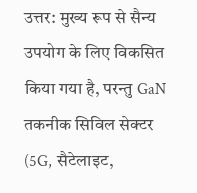उत्तर: मुख्य रूप से सैन्य उपयोग के लिए विकसित किया गया है, परन्तु GaN तकनीक सिविल सेक्टर (5G, सैटेलाइट,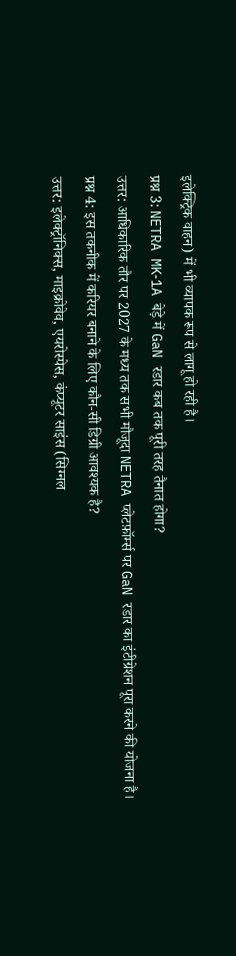इलेक्ट्रिक वाहन) में भी व्यापक रूप से लागू हो रही है।
प्रश्न 3: NETRA MK‑1A बेड़े में GaN रडार कब तक पूरी तरह तैनात होगा?
उत्तर: आधिकारिक तौर पर 2027 के मध्य तक सभी मौजूदा NETRA प्लेटफ़ॉर्म्स पर GaN रडार का इंटीग्रेशन पूरा करने की योजना है।
प्रश्न 4: इस तकनीक में करियर बनाने के लिए कौन‑सी डिग्री आवश्यक है?
उत्तर: इलेक्ट्रॉनिक्स, माइक्रोवेव, एयरोस्पेस, कंप्यूटर साइंस (सिग्नल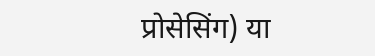प्रोसेसिंग) या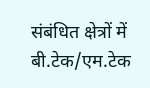संबंधित क्षेत्रों में बी.टेक/एम.टेक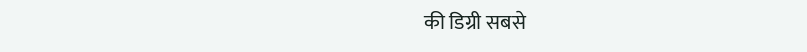की डिग्री सबसे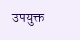उपयुक्त